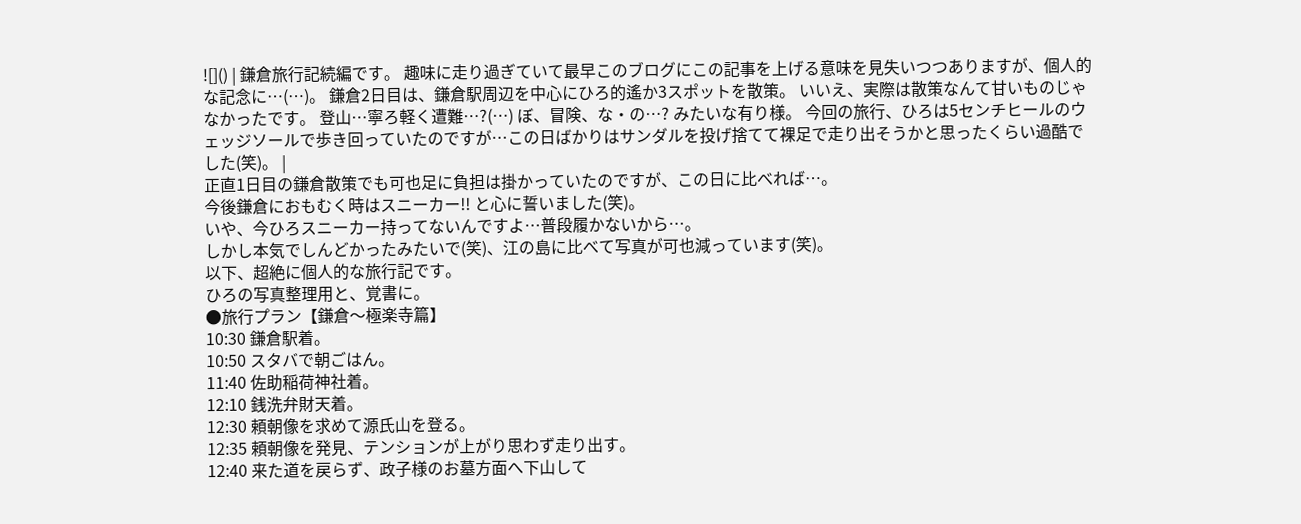![]() | 鎌倉旅行記続編です。 趣味に走り過ぎていて最早このブログにこの記事を上げる意味を見失いつつありますが、個人的な記念に…(…)。 鎌倉2日目は、鎌倉駅周辺を中心にひろ的遙か3スポットを散策。 いいえ、実際は散策なんて甘いものじゃなかったです。 登山…寧ろ軽く遭難…?(…) ぼ、冒険、な・の…? みたいな有り様。 今回の旅行、ひろは5センチヒールのウェッジソールで歩き回っていたのですが…この日ばかりはサンダルを投げ捨てて裸足で走り出そうかと思ったくらい過酷でした(笑)。 |
正直1日目の鎌倉散策でも可也足に負担は掛かっていたのですが、この日に比べれば…。
今後鎌倉におもむく時はスニーカー!! と心に誓いました(笑)。
いや、今ひろスニーカー持ってないんですよ…普段履かないから…。
しかし本気でしんどかったみたいで(笑)、江の島に比べて写真が可也減っています(笑)。
以下、超絶に個人的な旅行記です。
ひろの写真整理用と、覚書に。
●旅行プラン【鎌倉〜極楽寺篇】
10:30 鎌倉駅着。
10:50 スタバで朝ごはん。
11:40 佐助稲荷神社着。
12:10 銭洗弁財天着。
12:30 頼朝像を求めて源氏山を登る。
12:35 頼朝像を発見、テンションが上がり思わず走り出す。
12:40 来た道を戻らず、政子様のお墓方面へ下山して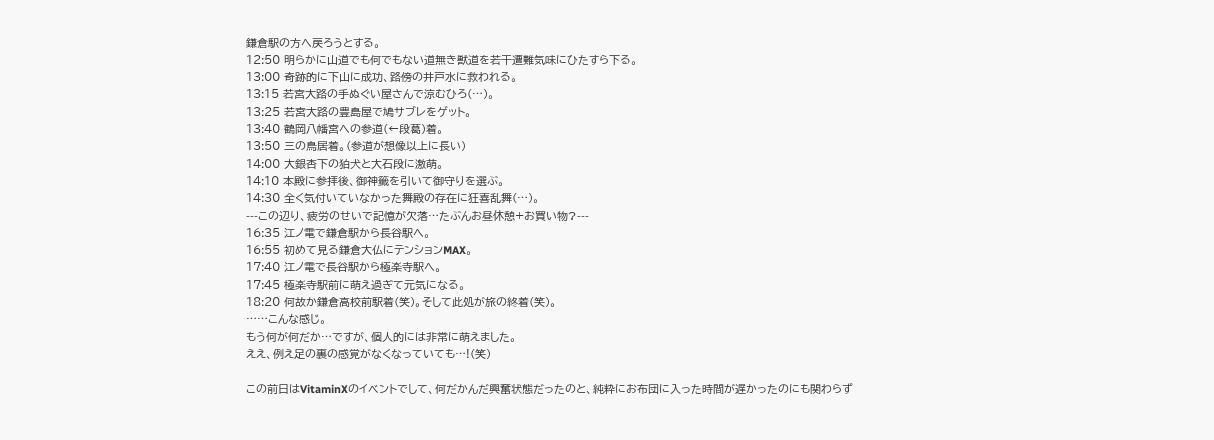鎌倉駅の方へ戻ろうとする。
12:50 明らかに山道でも何でもない道無き獣道を若干遭難気味にひたすら下る。
13:00 奇跡的に下山に成功、路傍の井戸水に救われる。
13:15 若宮大路の手ぬぐい屋さんで涼むひろ(…)。
13:25 若宮大路の豊島屋で鳩サブレをゲット。
13:40 鶴岡八幡宮への参道(←段葛)着。
13:50 三の鳥居着。(参道が想像以上に長い)
14:00 大銀杏下の狛犬と大石段に激萌。
14:10 本殿に参拝後、御神籤を引いて御守りを選ぶ。
14:30 全く気付いていなかった舞殿の存在に狂喜乱舞(…)。
---この辺り、疲労のせいで記憶が欠落…たぶんお昼休憩+お買い物?---
16:35 江ノ電で鎌倉駅から長谷駅へ。
16:55 初めて見る鎌倉大仏にテンションMAX。
17:40 江ノ電で長谷駅から極楽寺駅へ。
17:45 極楽寺駅前に萌え過ぎて元気になる。
18:20 何故か鎌倉高校前駅着(笑)。そして此処が旅の終着(笑)。
……こんな感じ。
もう何が何だか…ですが、個人的には非常に萌えました。
ええ、例え足の裏の感覚がなくなっていても…!(笑)

この前日はVitaminXのイベントでして、何だかんだ興奮状態だったのと、純粋にお布団に入った時間が遅かったのにも関わらず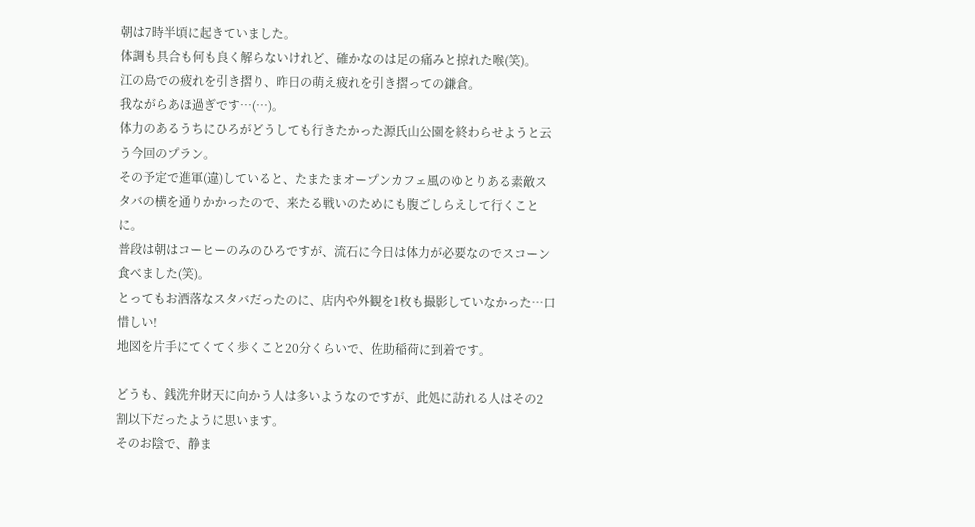朝は7時半頃に起きていました。
体調も具合も何も良く解らないけれど、確かなのは足の痛みと掠れた喉(笑)。
江の島での疲れを引き摺り、昨日の萌え疲れを引き摺っての鎌倉。
我ながらあほ過ぎです…(…)。
体力のあるうちにひろがどうしても行きたかった源氏山公園を終わらせようと云う今回のプラン。
その予定で進軍(違)していると、たまたまオープンカフェ風のゆとりある素敵スタバの横を通りかかったので、来たる戦いのためにも腹ごしらえして行くことに。
普段は朝はコーヒーのみのひろですが、流石に今日は体力が必要なのでスコーン食べました(笑)。
とってもお洒落なスタバだったのに、店内や外観を1枚も撮影していなかった…口惜しい!
地図を片手にてくてく歩くこと20分くらいで、佐助稲荷に到着です。

どうも、銭洗弁財天に向かう人は多いようなのですが、此処に訪れる人はその2割以下だったように思います。
そのお陰で、静ま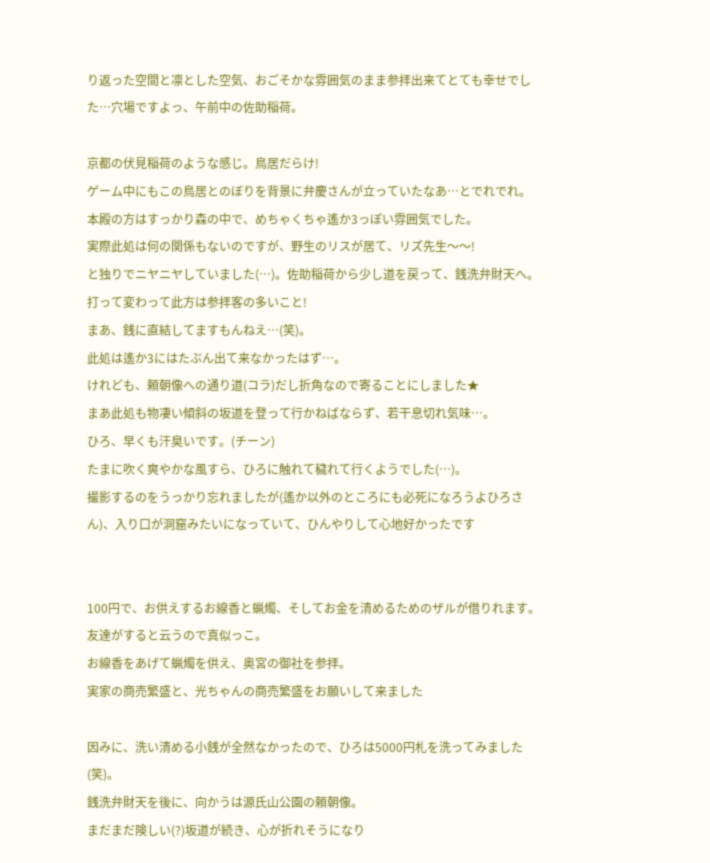り返った空間と凛とした空気、おごそかな雰囲気のまま参拝出来てとても幸せでした…穴場ですよっ、午前中の佐助稲荷。

京都の伏見稲荷のような感じ。鳥居だらけ!
ゲーム中にもこの鳥居とのぼりを背景に弁慶さんが立っていたなあ…とでれでれ。
本殿の方はすっかり森の中で、めちゃくちゃ遙か3っぽい雰囲気でした。
実際此処は何の関係もないのですが、野生のリスが居て、リズ先生〜〜!
と独りでニヤニヤしていました(…)。佐助稲荷から少し道を戻って、銭洗弁財天へ。
打って変わって此方は参拝客の多いこと!
まあ、銭に直結してますもんねえ…(笑)。
此処は遙か3にはたぶん出て来なかったはず…。
けれども、頼朝像への通り道(コラ)だし折角なので寄ることにしました★
まあ此処も物凄い傾斜の坂道を登って行かねばならず、若干息切れ気味…。
ひろ、早くも汗臭いです。(チーン)
たまに吹く爽やかな風すら、ひろに触れて穢れて行くようでした(…)。
撮影するのをうっかり忘れましたが(遙か以外のところにも必死になろうよひろさん)、入り口が洞窟みたいになっていて、ひんやりして心地好かったです


100円で、お供えするお線香と蝋燭、そしてお金を清めるためのザルが借りれます。
友達がすると云うので真似っこ。
お線香をあげて蝋燭を供え、奥宮の御社を参拝。
実家の商売繁盛と、光ちゃんの商売繁盛をお願いして来ました

因みに、洗い清める小銭が全然なかったので、ひろは5000円札を洗ってみました(笑)。
銭洗弁財天を後に、向かうは源氏山公園の頼朝像。
まだまだ険しい(?)坂道が続き、心が折れそうになり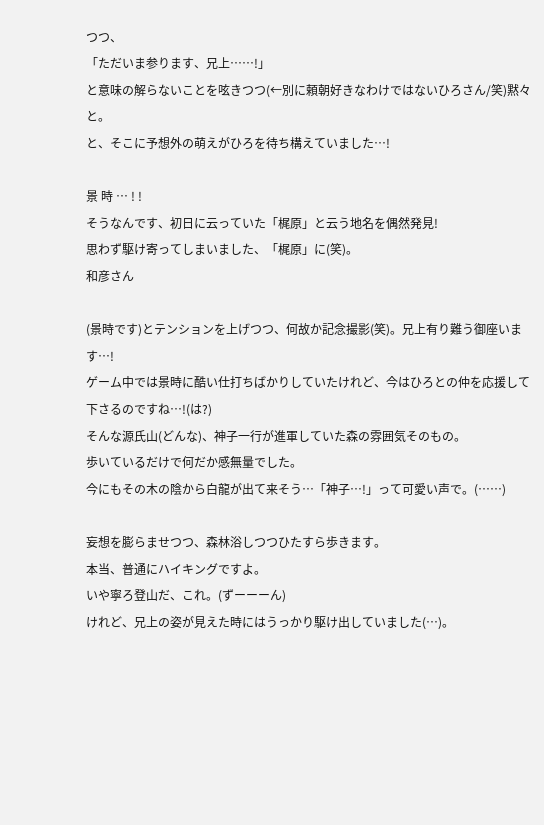つつ、
「ただいま参ります、兄上……!」
と意味の解らないことを呟きつつ(←別に頼朝好きなわけではないひろさん/笑)黙々と。
と、そこに予想外の萌えがひろを待ち構えていました…!

景 時 … ! !
そうなんです、初日に云っていた「梶原」と云う地名を偶然発見!
思わず駆け寄ってしまいました、「梶原」に(笑)。
和彦さん

(景時です)とテンションを上げつつ、何故か記念撮影(笑)。兄上有り難う御座います…!
ゲーム中では景時に酷い仕打ちばかりしていたけれど、今はひろとの仲を応援して下さるのですね…!(は?)
そんな源氏山(どんな)、神子一行が進軍していた森の雰囲気そのもの。
歩いているだけで何だか感無量でした。
今にもその木の陰から白龍が出て来そう…「神子…!」って可愛い声で。(……)

妄想を膨らませつつ、森林浴しつつひたすら歩きます。
本当、普通にハイキングですよ。
いや寧ろ登山だ、これ。(ずーーーん)
けれど、兄上の姿が見えた時にはうっかり駆け出していました(…)。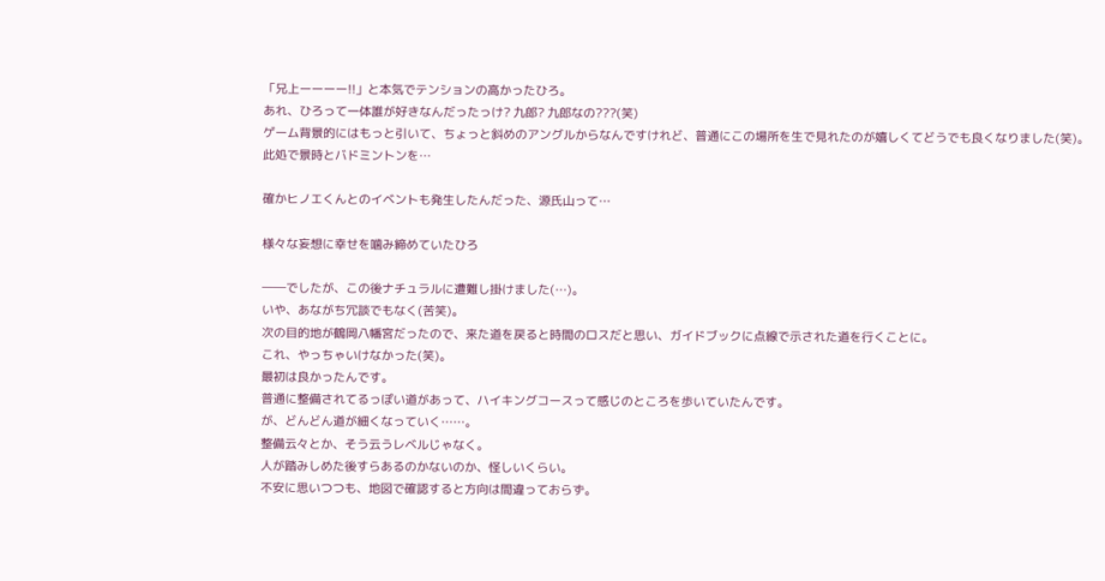「兄上ーーーー!!」と本気でテンションの高かったひろ。
あれ、ひろって一体誰が好きなんだったっけ? 九郎? 九郎なの???(笑)
ゲーム背景的にはもっと引いて、ちょっと斜めのアングルからなんですけれど、普通にこの場所を生で見れたのが嬉しくてどうでも良くなりました(笑)。
此処で景時とバドミントンを…

確かヒノエくんとのイベントも発生したんだった、源氏山って…

様々な妄想に幸せを噛み締めていたひろ

――でしたが、この後ナチュラルに遭難し掛けました(…)。
いや、あながち冗談でもなく(苦笑)。
次の目的地が鶴岡八幡宮だったので、来た道を戻ると時間のロスだと思い、ガイドブックに点線で示された道を行くことに。
これ、やっちゃいけなかった(笑)。
最初は良かったんです。
普通に整備されてるっぽい道があって、ハイキングコースって感じのところを歩いていたんです。
が、どんどん道が細くなっていく……。
整備云々とか、そう云うレベルじゃなく。
人が踏みしめた後すらあるのかないのか、怪しいくらい。
不安に思いつつも、地図で確認すると方向は間違っておらず。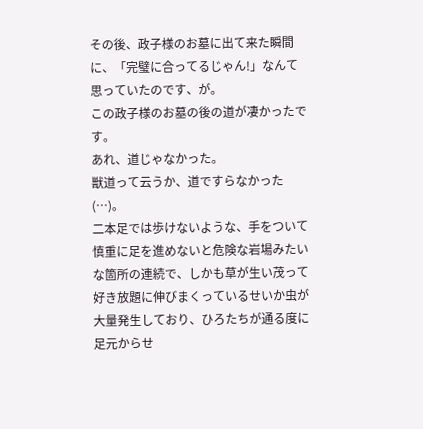その後、政子様のお墓に出て来た瞬間に、「完璧に合ってるじゃん!」なんて思っていたのです、が。
この政子様のお墓の後の道が凄かったです。
あれ、道じゃなかった。
獣道って云うか、道ですらなかった(…)。
二本足では歩けないような、手をついて慎重に足を進めないと危険な岩場みたいな箇所の連続で、しかも草が生い茂って好き放題に伸びまくっているせいか虫が大量発生しており、ひろたちが通る度に足元からせ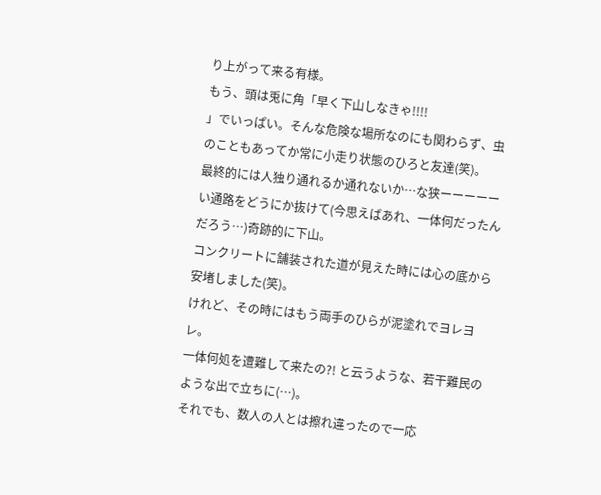り上がって来る有様。
もう、頭は兎に角「早く下山しなきゃ!!!!
」でいっぱい。そんな危険な場所なのにも関わらず、虫のこともあってか常に小走り状態のひろと友達(笑)。
最終的には人独り通れるか通れないか…な狭ーーーーーい通路をどうにか抜けて(今思えばあれ、一体何だったんだろう…)奇跡的に下山。
コンクリートに舗装された道が見えた時には心の底から安堵しました(笑)。
けれど、その時にはもう両手のひらが泥塗れでヨレヨレ。
一体何処を遭難して来たの?! と云うような、若干難民のような出で立ちに(…)。
それでも、数人の人とは擦れ違ったので一応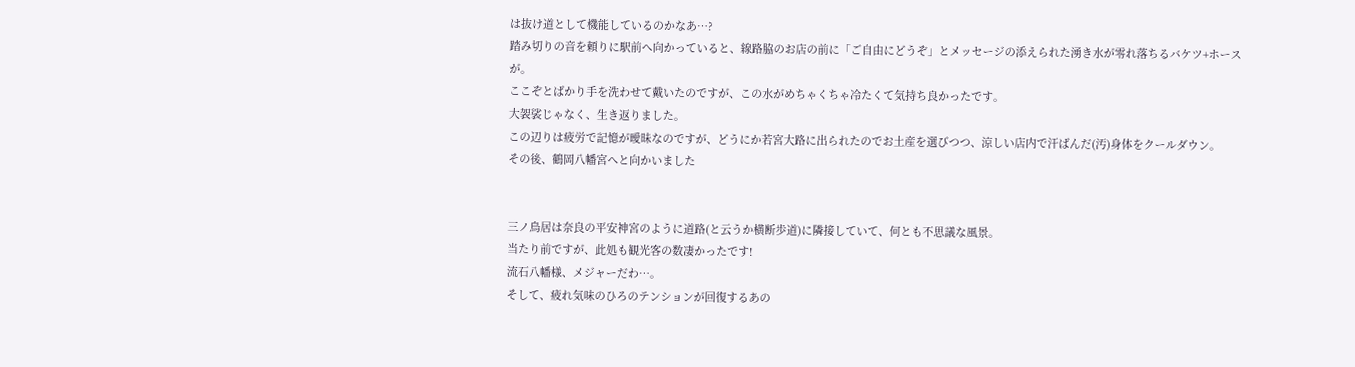は抜け道として機能しているのかなあ…?
踏み切りの音を頼りに駅前へ向かっていると、線路脇のお店の前に「ご自由にどうぞ」とメッセージの添えられた湧き水が零れ落ちるバケツ+ホースが。
ここぞとばかり手を洗わせて戴いたのですが、この水がめちゃくちゃ冷たくて気持ち良かったです。
大袈裟じゃなく、生き返りました。
この辺りは疲労で記憶が曖昧なのですが、どうにか若宮大路に出られたのでお土産を選びつつ、涼しい店内で汗ばんだ(汚)身体をクールダウン。
その後、鶴岡八幡宮へと向かいました


三ノ鳥居は奈良の平安神宮のように道路(と云うか横断歩道)に隣接していて、何とも不思議な風景。
当たり前ですが、此処も観光客の数凄かったです!
流石八幡様、メジャーだわ…。
そして、疲れ気味のひろのテンションが回復するあの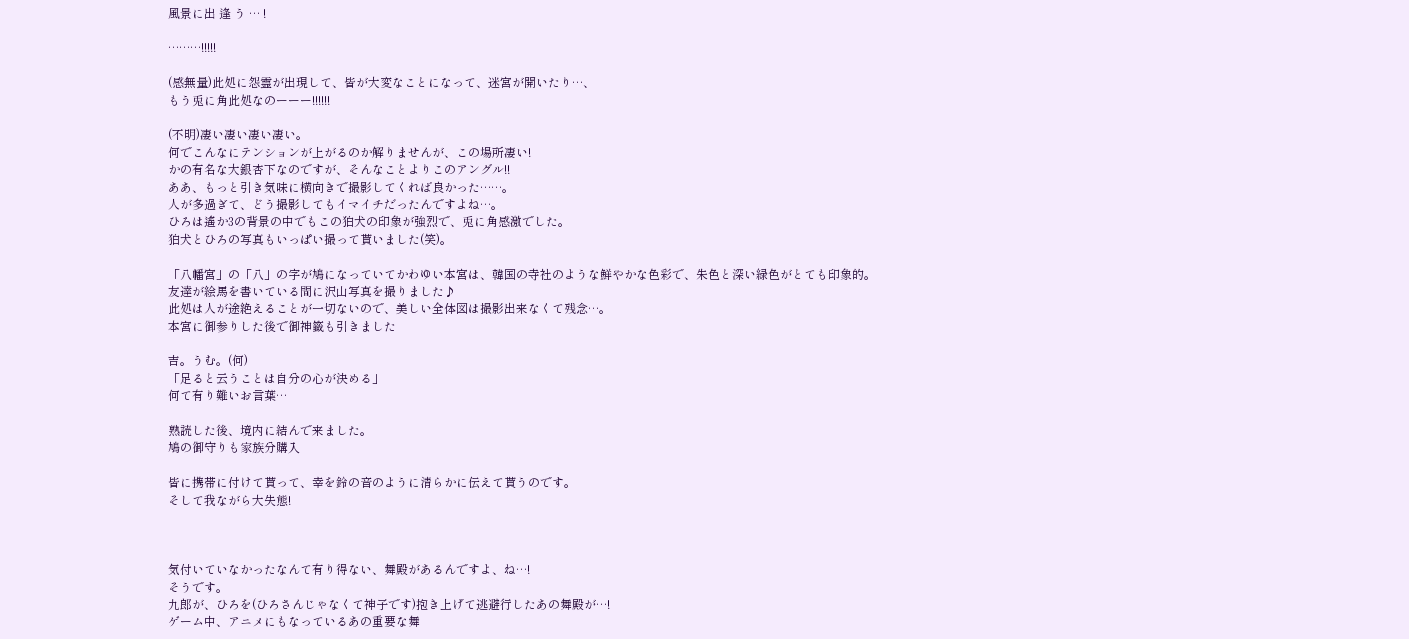風景に出 逢 う … !

………!!!!!

(感無量)此処に怨霊が出現して、皆が大変なことになって、迷宮が開いたり…、
もう兎に角此処なのーーー!!!!!!

(不明)凄い凄い凄い凄い。
何でこんなにテンションが上がるのか解りませんが、この場所凄い!
かの有名な大銀杏下なのですが、そんなことよりこのアングル!!
ああ、もっと引き気味に横向きで撮影してくれば良かった……。
人が多過ぎて、どう撮影してもイマイチだったんですよね…。
ひろは遙か3の背景の中でもこの狛犬の印象が強烈で、兎に角感激でした。
狛犬とひろの写真もいっぱい撮って貰いました(笑)。

「八幡宮」の「八」の字が鳩になっていてかわゆい本宮は、韓国の寺社のような鮮やかな色彩で、朱色と深い緑色がとても印象的。
友達が絵馬を書いている間に沢山写真を撮りました♪
此処は人が途絶えることが一切ないので、美しい全体図は撮影出来なくて残念…。
本宮に御参りした後で御神籤も引きました

吉。うむ。(何)
「足ると云うことは自分の心が決める」
何て有り難いお言葉…

熟読した後、境内に結んで来ました。
鳩の御守りも家族分購入

皆に携帯に付けて貰って、幸を鈴の音のように清らかに伝えて貰うのです。
そして我ながら大失態!



気付いていなかったなんて有り得ない、舞殿があるんですよ、ね…!
そうです。
九郎が、ひろを(ひろさんじゃなくて神子です)抱き上げて逃避行したあの舞殿が…!
ゲーム中、アニメにもなっているあの重要な舞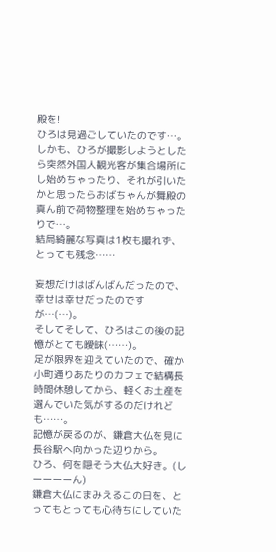殿を!
ひろは見過ごしていたのです…。
しかも、ひろが撮影しようとしたら突然外国人観光客が集合場所にし始めちゃったり、それが引いたかと思ったらおばちゃんが舞殿の真ん前で荷物整理を始めちゃったりで…。
結局綺麗な写真は1枚も撮れず、とっても残念……

妄想だけはばんばんだったので、幸せは幸せだったのですが…(…)。
そしてそして、ひろはこの後の記憶がとても曖昧(……)。
足が限界を迎えていたので、確か小町通りあたりのカフェで結構長時間休憩してから、軽くお土産を選んでいた気がするのだけれども……。
記憶が戻るのが、鎌倉大仏を見に長谷駅へ向かった辺りから。
ひろ、何を隠そう大仏大好き。(しーーーーん)
鎌倉大仏にまみえるこの日を、とってもとっても心待ちにしていた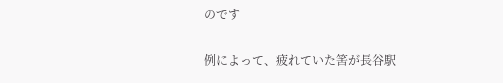のです

例によって、疲れていた筈が長谷駅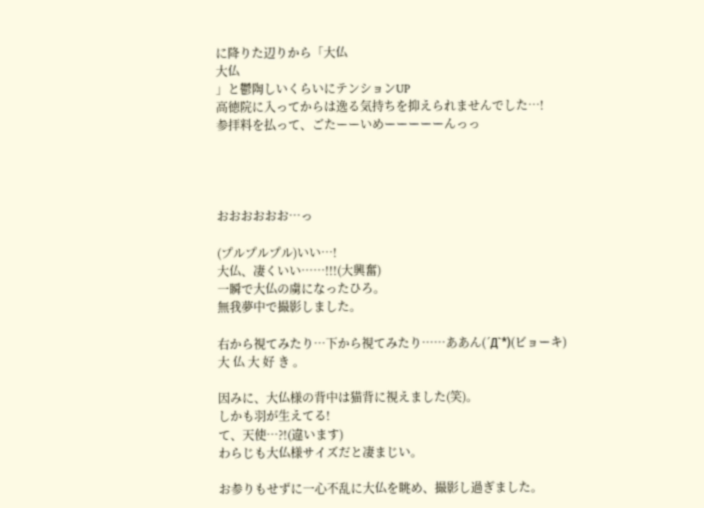に降りた辺りから「大仏
大仏
」と鬱陶しいくらいにテンションUP
高徳院に入ってからは逸る気持ちを抑えられませんでした…!
参拝料を払って、ごたーーいめーーーーーんっっ




おおおおおお…っ

(プルプルプル)いい…!
大仏、凄くいい……!!!(大興奮)
一瞬で大仏の虜になったひろ。
無我夢中で撮影しました。

右から視てみたり…下から視てみたり……ああん(´Д`*)(ビョーキ)
大 仏 大 好 き 。

因みに、大仏様の背中は猫背に視えました(笑)。
しかも羽が生えてる!
て、天使…?!(違います)
わらじも大仏様サイズだと凄まじい。

お参りもせずに一心不乱に大仏を眺め、撮影し過ぎました。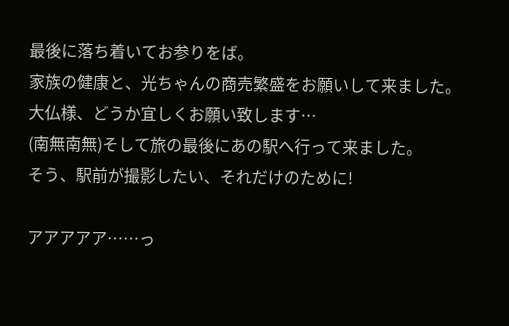最後に落ち着いてお参りをば。
家族の健康と、光ちゃんの商売繁盛をお願いして来ました。
大仏様、どうか宜しくお願い致します…
(南無南無)そして旅の最後にあの駅へ行って来ました。
そう、駅前が撮影したい、それだけのために!

アアアアア……っ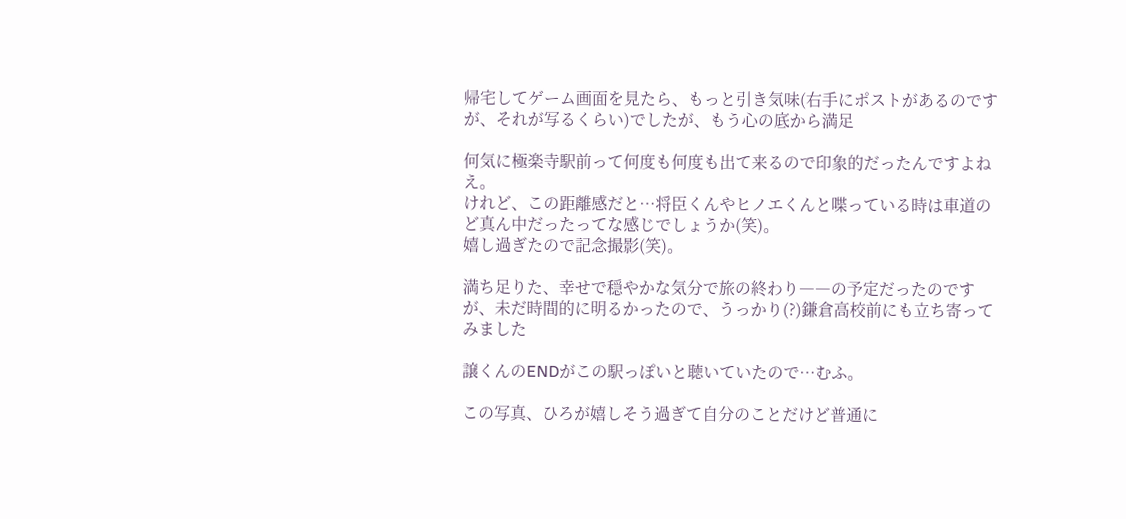帰宅してゲーム画面を見たら、もっと引き気味(右手にポストがあるのですが、それが写るくらい)でしたが、もう心の底から満足

何気に極楽寺駅前って何度も何度も出て来るので印象的だったんですよねえ。
けれど、この距離感だと…将臣くんやヒノエくんと喋っている時は車道のど真ん中だったってな感じでしょうか(笑)。
嬉し過ぎたので記念撮影(笑)。

満ち足りた、幸せで穏やかな気分で旅の終わり――の予定だったのですが、未だ時間的に明るかったので、うっかり(?)鎌倉高校前にも立ち寄ってみました

譲くんのENDがこの駅っぽいと聴いていたので…むふ。

この写真、ひろが嬉しそう過ぎて自分のことだけど普通に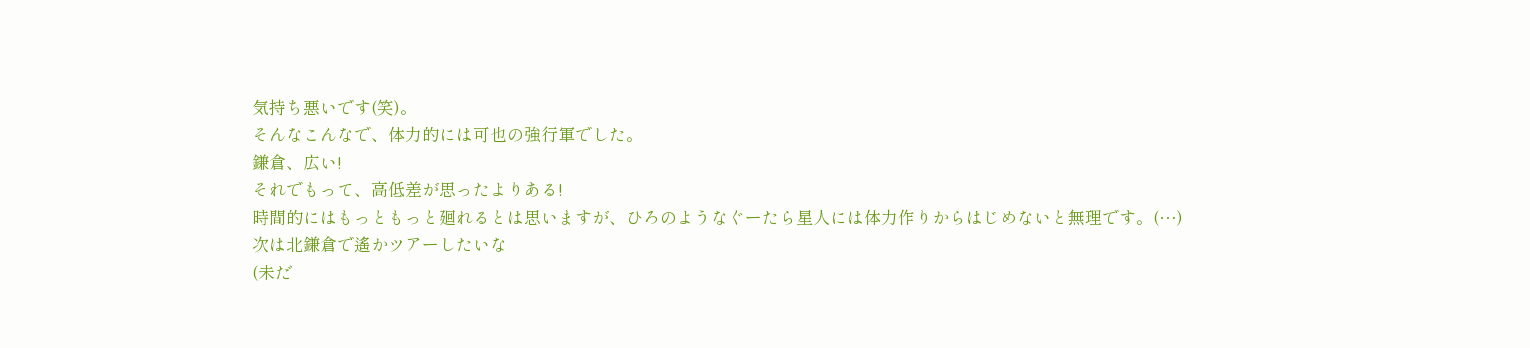気持ち悪いです(笑)。
そんなこんなで、体力的には可也の強行軍でした。
鎌倉、広い!
それでもって、高低差が思ったよりある!
時間的にはもっともっと廻れるとは思いますが、ひろのようなぐーたら星人には体力作りからはじめないと無理です。(…)
次は北鎌倉で遙かツアーしたいな
(未だ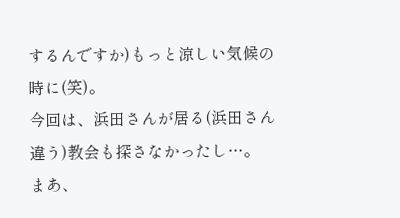するんですか)もっと涼しい気候の時に(笑)。
今回は、浜田さんが居る(浜田さん違う)教会も探さなかったし…。
まあ、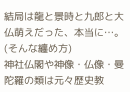結局は龍と景時と九郎と大仏萌えだった、本当に…。(そんな纏め方)
神社仏閣や神像・仏像・曼陀羅の類は元々歴史教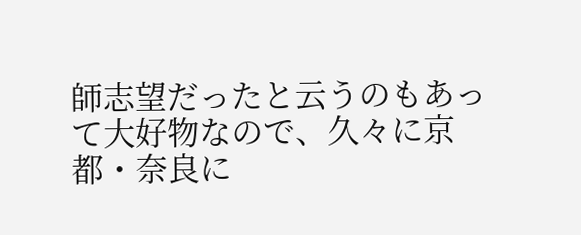師志望だったと云うのもあって大好物なので、久々に京都・奈良に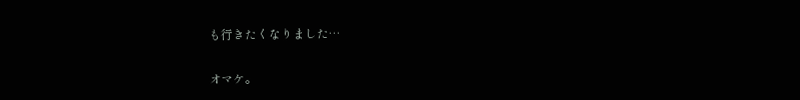も行きたくなりました…

オマケ。